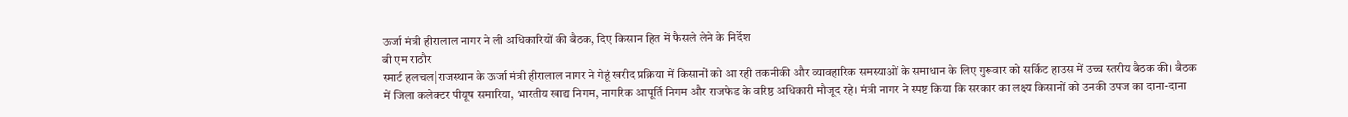ऊर्जा मंत्री हीरालाल नागर ने ली अधिकारियों की बैठक, दिए किसान हित में फैसले लेने के निर्देश
बी एम राठौर
स्मार्ट हलचल|राजस्थान के ऊर्जा मंत्री हीरालाल नागर ने गेहूं खरीद प्रक्रिया में किसानों को आ रही तकनीकी और व्यावहारिक समस्याओं के समाधान के लिए गुरूवार को सर्किट हाउस में उच्च स्तरीय बैठक की। बैठक में जिला कलेक्टर पीयूष समारिया, भारतीय खाद्य निगम, नागरिक आपूर्ति निगम और राजफेड के वरिष्ठ अधिकारी मौजूद रहे। मंत्री नागर ने स्पष्ट किया कि सरकार का लक्ष्य किसानों को उनकी उपज का दाना-दाना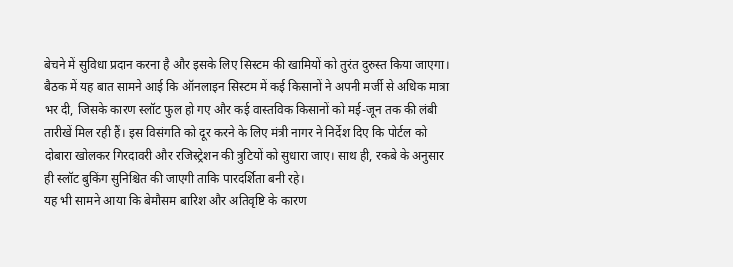बेचने में सुविधा प्रदान करना है और इसके लिए सिस्टम की खामियों को तुरंत दुरुस्त किया जाएगा।
बैठक में यह बात सामने आई कि ऑनलाइन सिस्टम में कई किसानों ने अपनी मर्जी से अधिक मात्रा भर दी, जिसके कारण स्लॉट फुल हो गए और कई वास्तविक किसानों को मई-जून तक की लंबी तारीखें मिल रही हैं। इस विसंगति को दूर करने के लिए मंत्री नागर ने निर्देश दिए कि पोर्टल को दोबारा खोलकर गिरदावरी और रजिस्ट्रेशन की त्रुटियों को सुधारा जाए। साथ ही, रकबे के अनुसार ही स्लॉट बुकिंग सुनिश्चित की जाएगी ताकि पारदर्शिता बनी रहे।
यह भी सामने आया कि बेमौसम बारिश और अतिवृष्टि के कारण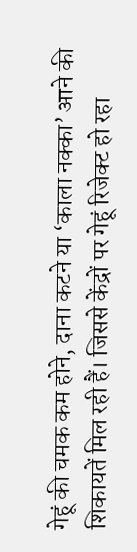गेहूं की चमक कम होने, दाना कटने या ‘काला नक्का’ आने की शिकायतें मिल रही हैं। जिससे केंद्रों पर गेहूं रिजेक्ट हो रहा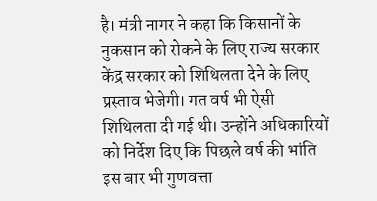है। मंत्री नागर ने कहा कि किसानों के नुकसान को रोकने के लिए राज्य सरकार केंद्र सरकार को शिथिलता देने के लिए प्रस्ताव भेजेगी। गत वर्ष भी ऐसी शिथिलता दी गई थी। उन्होंने अधिकारियों को निर्देश दिए कि पिछले वर्ष की भांति इस बार भी गुणवत्ता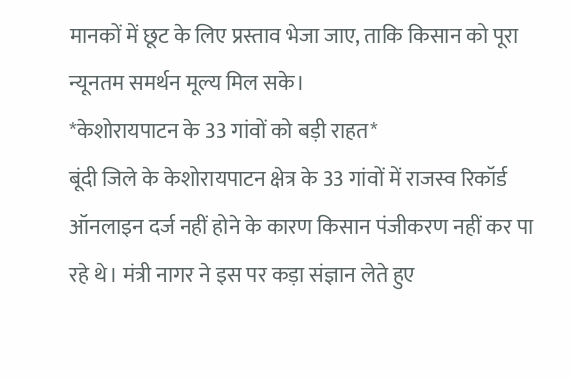मानकों में छूट के लिए प्रस्ताव भेजा जाए, ताकि किसान को पूरा न्यूनतम समर्थन मूल्य मिल सके।
*केशोरायपाटन के 33 गांवों को बड़ी राहत*
बूंदी जिले के केशोरायपाटन क्षेत्र के 33 गांवों में राजस्व रिकॉर्ड ऑनलाइन दर्ज नहीं होने के कारण किसान पंजीकरण नहीं कर पा रहे थे। मंत्री नागर ने इस पर कड़ा संज्ञान लेते हुए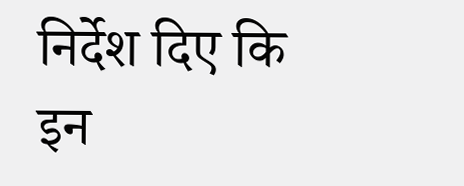निर्देश दिए कि इन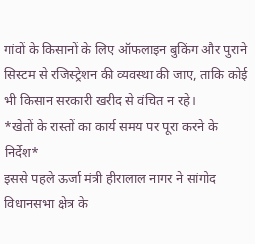गांवों के किसानों के लिए ऑफलाइन बुकिंग और पुराने सिस्टम से रजिस्ट्रेशन की व्यवस्था की जाए, ताकि कोई भी किसान सरकारी खरीद से वंचित न रहे।
*खेतों के रास्तों का कार्य समय पर पूरा करने के निर्देश*
इससे पहले ऊर्जा मंत्री हीरालाल नागर ने सांगोद विधानसभा क्षेत्र के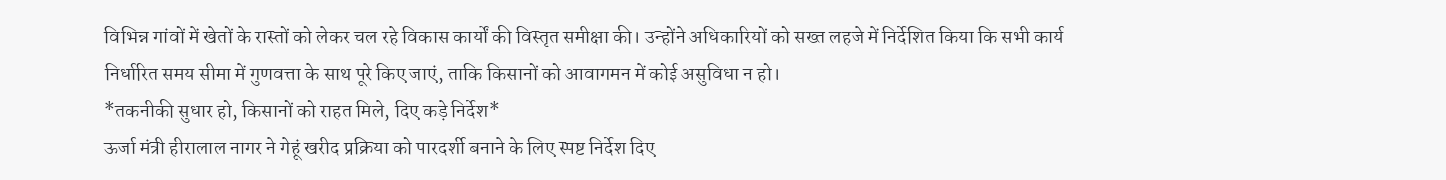विभिन्न गांवों में खेतों के रास्तों को लेकर चल रहे विकास कार्यों की विस्तृत समीक्षा की। उन्होंने अधिकारियों को सख्त लहजे में निर्देशित किया कि सभी कार्य निर्धारित समय सीमा में गुणवत्ता के साथ पूरे किए जाएं, ताकि किसानों को आवागमन में कोई असुविधा न हो।
*तकनीकी सुधार हो, किसानों को राहत मिले, दिए कड़े निर्देश*
ऊर्जा मंत्री हीरालाल नागर ने गेहूं खरीद प्रक्रिया को पारदर्शी बनाने के लिए स्पष्ट निर्देश दिए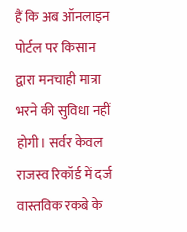हैं कि अब ऑनलाइन पोर्टल पर किसान द्वारा मनचाही मात्रा भरने की सुविधा नहीं होगी। सर्वर केवल राजस्व रिकॉर्ड में दर्ज वास्तविक रकबे के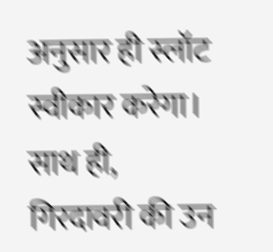अनुसार ही स्लॉट स्वीकार करेगा। साथ ही, गिरदावरी की उन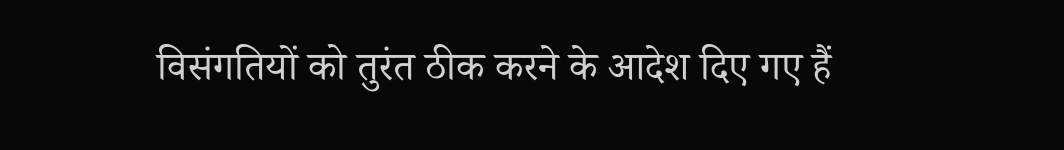विसंगतियों को तुरंत ठीक करने के आदेश दिए गए हैं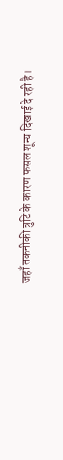जहाँ तकनीकी त्रुटि के कारण फसल शून्य दिखाई दे रही है।